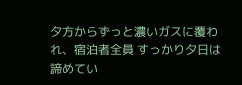夕方からずっと濃いガスに覆われ、宿泊者全員 すっかり夕日は諦めてい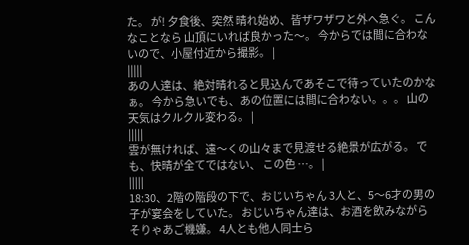た。 が! 夕食後、突然 晴れ始め、皆ザワザワと外へ急ぐ。 こんなことなら 山頂にいれば良かった〜。 今からでは間に合わないので、小屋付近から撮影。 |
|||||
あの人達は、絶対晴れると見込んであそこで待っていたのかなぁ。 今から急いでも、あの位置には間に合わない。。。 山の天気はクルクル変わる。 |
|||||
雲が無ければ、遠〜くの山々まで見渡せる絶景が広がる。 でも、快晴が全てではない、 この色 …。 |
|||||
18:30、2階の階段の下で、おじいちゃん 3人と、5〜6才の男の子が宴会をしていた。 おじいちゃん達は、お酒を飲みながら そりゃあご機嫌。 4人とも他人同士ら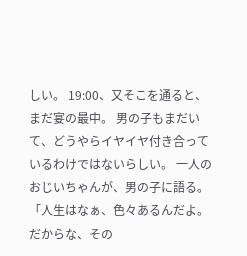しい。 19:00、又そこを通ると、まだ宴の最中。 男の子もまだいて、どうやらイヤイヤ付き合っているわけではないらしい。 一人のおじいちゃんが、男の子に語る。 「人生はなぁ、色々あるんだよ。 だからな、その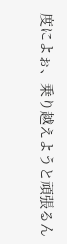度によぉ、乗り越えようと頑張るん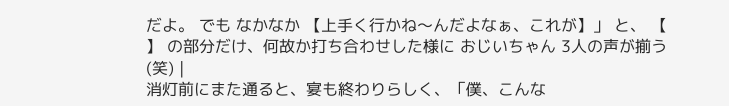だよ。 でも なかなか 【上手く行かね〜んだよなぁ、これが】」 と、 【 】 の部分だけ、何故か打ち合わせした様に おじいちゃん 3人の声が揃う (笑) |
消灯前にまた通ると、宴も終わりらしく、「僕、こんな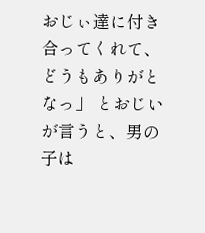おじぃ達に付き合ってくれて、どうもありがとなっ」 とおじいが言うと、男の子は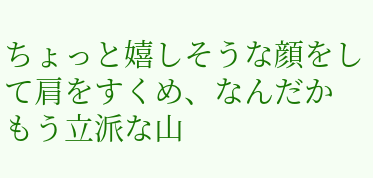ちょっと嬉しそうな顔をして肩をすくめ、なんだか もう立派な山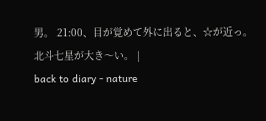男。 21:00、目が覚めて外に出ると、☆が近っ。 北斗七星が大き〜い。 |
back to diary - nature